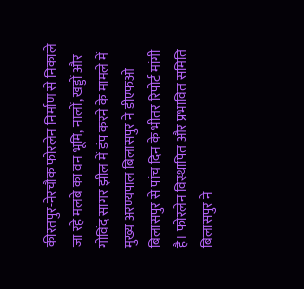कीरतपुर-नेरचौक फोरलेन निर्माण से निकाले जा रहे मलबे का वन भूमि, नालों, खड्डों और गोविंद सागर झील में डंप करने के मामले में मुख्य अरण्यपाल बिलासपुर ने डीएफओ बिलासपुर से पांच दिन के भीतर रिपोर्ट मांगी है। फोरलेन विस्थापित और प्रभावित समिति बिलासपुर ने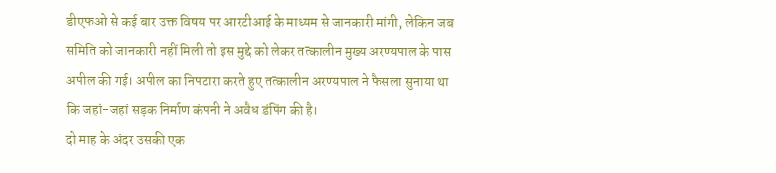डीएफओ से कई बार उक्त विषय पर आरटीआई के माध्यम से जानकारी मांगी, लेकिन जब समिति को जानकारी नहीं मिली तो इस मुद्दे को लेकर तत्कालीन मुख्य अरण्यपाल के पास अपील की गई। अपील का निपटारा करते हुए तत्कालीन अरण्यपाल ने फैसला सुनाया था कि जहां-जहां सड़क निर्माण कंपनी ने अवैध डंपिंग की है।
दो माह के अंदर उसकी एक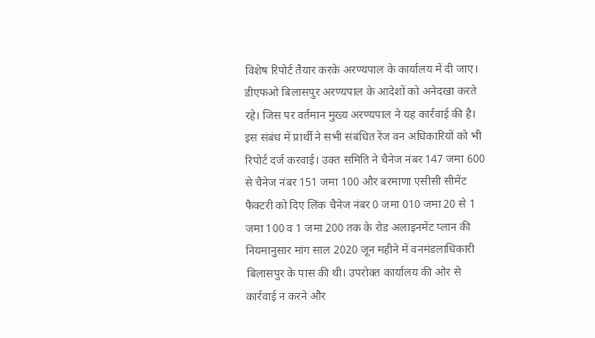विशेष रिपोर्ट तैयार करके अरण्यपाल के कार्यालय में दी जाए। डीएफओ बिलासपुर अरण्यपाल के आदेशों को अनेदखा करते रहे। जिस पर वर्तमान मुख्य अरण्यपाल ने यह कार्रवाई की है। इस संबंध में प्रार्थी ने सभी संबंधित रेंज वन अधिकारियों को भी रिपोर्ट दर्ज करवाई। उक्त समिति ने चैनेज नंबर 147 जमा 600 से चैनेज नंबर 151 जमा 100 और बरमाणा एसीसी सीमेंट फैक्टरी को दिए लिंक चैनेज नंबर 0 जमा 010 जमा 20 से 1 जमा 100 व 1 जमा 200 तक के रोड अलाइनमेंट प्लान की नियमानुसार मांग साल 2020 जून महीने में वनमंडलाधिकारी बिलासपुर के पास की थी। उपरोक्त कार्यालय की ओर से कार्रवाई न करने और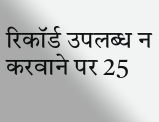रिकॉर्ड उपलब्ध न करवाने पर 25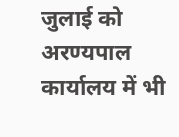जुलाई को अरण्यपाल कार्यालय में भी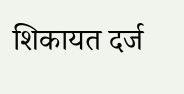शिकायत दर्ज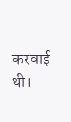करवाई थी।